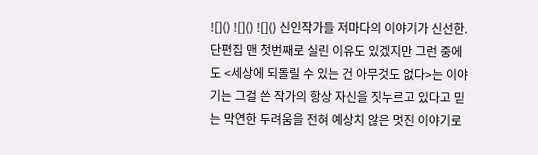![]() ![]() ![]() 신인작가들 저마다의 이야기가 신선한. 단편집 맨 첫번째로 실린 이유도 있겠지만 그런 중에도 <세상에 되돌릴 수 있는 건 아무것도 없다>는 이야기는 그걸 쓴 작가의 항상 자신을 짓누르고 있다고 믿는 막연한 두려움을 전혀 예상치 않은 멋진 이야기로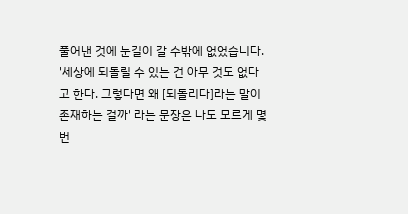풀어낸 것에 눈길이 갈 수밖에 없었습니다. '세상에 되돌릴 수 있는 건 아무 것도 없다고 한다. 그렇다면 왜 [되돌리다]라는 말이 존재하는 걸까' 라는 문장은 나도 모르게 몇 번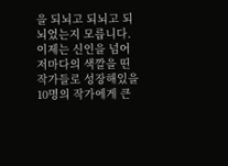을 되뇌고 되뇌고 되뇌었는지 모릅니다. 이제는 신인을 넘어 저마다의 색깔을 띤 작가들로 성장해있을 10명의 작가에게 큰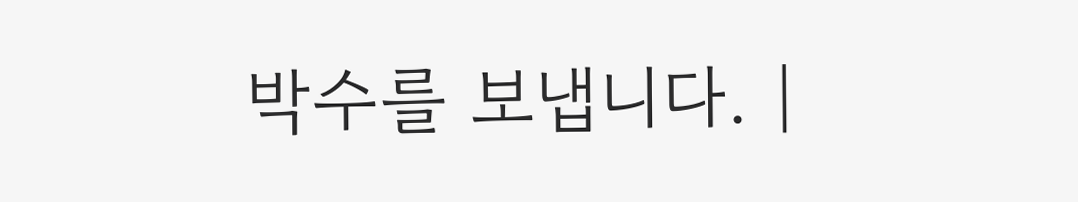박수를 보냅니다. |